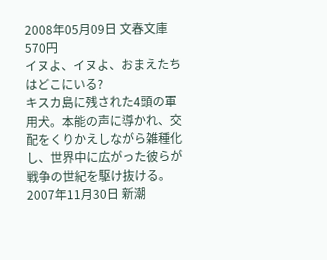2008年05月09日 文春文庫 570円
イヌよ、イヌよ、おまえたちはどこにいる?
キスカ島に残された4頭の軍用犬。本能の声に導かれ、交配をくりかえしながら雑種化し、世界中に広がった彼らが戦争の世紀を駆け抜ける。
2007年11月30日 新潮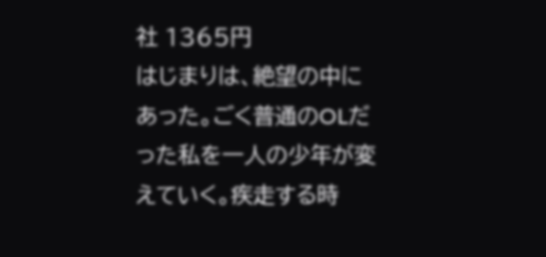社 1365円
はじまりは、絶望の中にあった。ごく普通のOLだった私を一人の少年が変えていく。疾走する時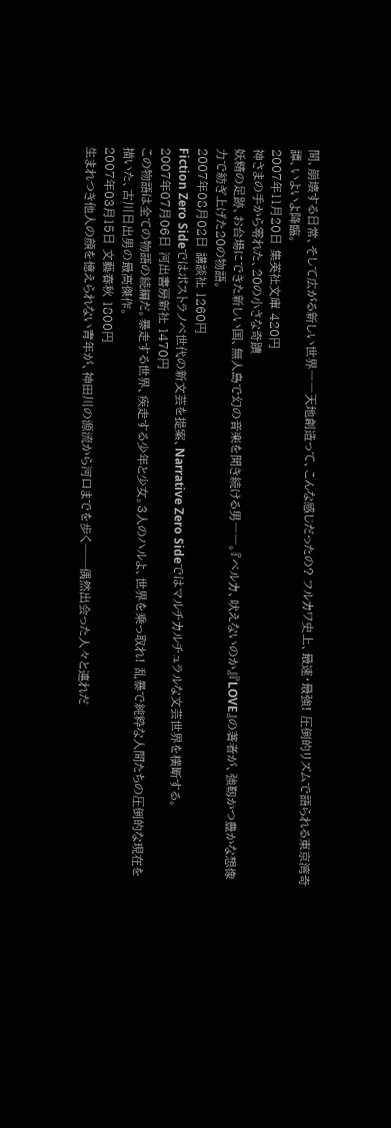間、崩壊する日常、そして広がる新しい世界――天地創造って、こんな感じだったの? フルカワ史上、最速・最強! 圧倒的リズムで語られる東京湾奇譚、いよいよ降臨。
2007年11月20日 集英社文庫 420円
神さまの手から零れた、20の小さな奇蹟
妖精の足跡、お台場にできた新しい国、無人島で幻の音楽を聞き続ける男――。『ベルカ、吠えないのか』『LOVE』の著者が、強靱かつ豊かな想像力で紡ぎ上げた20の物語。
2007年08月02日 講談社 1260円
Fiction Zero Sideではポストラノベ世代の新文芸を提案、Narrative Zero Sideではマルチカルチュラルな文芸世界を横断する。
2007年07月06日 河出書房新社 1470円
この物語は全ての物語の続編だ。暴走する世界、疾走する少年と少女。3人のハルよ、世界を乗っ取れ! 乱暴で純粋な人間たちの圧倒的な現在を描いた、古川日出男の最高傑作。
2007年03月15日 文藝春秋 1800円
生まれつき他人の顔を憶えられない青年が、神田川の源流から河口までを歩く──偶然出会った人々と連れだ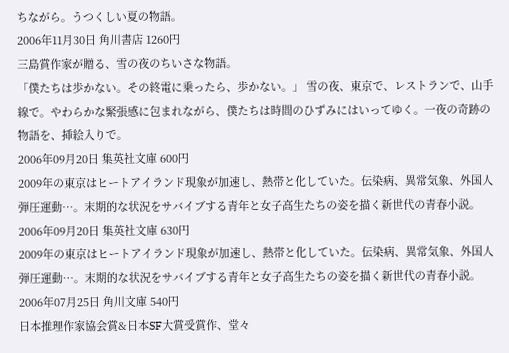ちながら。うつくしい夏の物語。
2006年11月30日 角川書店 1260円
三島賞作家が贈る、雪の夜のちいさな物語。
「僕たちは歩かない。その終電に乗ったら、歩かない。」 雪の夜、東京で、レストランで、山手線で。やわらかな緊張感に包まれながら、僕たちは時間のひずみにはいってゆく。一夜の奇跡の物語を、挿絵入りで。
2006年09月20日 集英社文庫 600円
2009年の東京はヒートアイランド現象が加速し、熱帯と化していた。伝染病、異常気象、外国人弾圧運動…。末期的な状況をサバイブする青年と女子高生たちの姿を描く新世代の青春小説。
2006年09月20日 集英社文庫 630円
2009年の東京はヒートアイランド現象が加速し、熱帯と化していた。伝染病、異常気象、外国人弾圧運動…。末期的な状況をサバイブする青年と女子高生たちの姿を描く新世代の青春小説。
2006年07月25日 角川文庫 540円
日本推理作家協会賞&日本SF大賞受賞作、堂々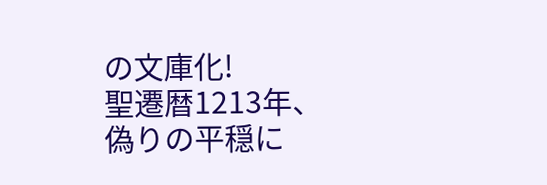の文庫化!
聖遷暦1213年、偽りの平穏に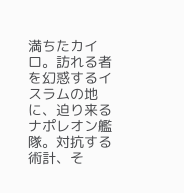満ちたカイロ。訪れる者を幻惑するイスラムの地に、迫り来るナポレオン艦隊。対抗する術計、そ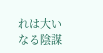れは大いなる陰謀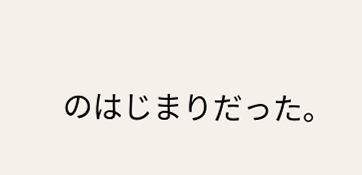のはじまりだった。